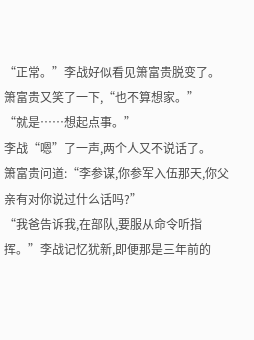“正常。”李战好似看见箫富贵脱变了。
箫富贵又笑了一下,“也不算想家。”
“就是……想起点事。”
李战“嗯”了一声,两个人又不说话了。
箫富贵问道:“李参谋,你参军入伍那天,你父亲有对你说过什么话吗?”
“我爸告诉我,在部队,要服从命令听指挥。”李战记忆犹新,即便那是三年前的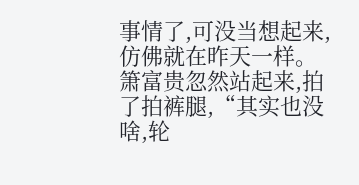事情了,可没当想起来,仿佛就在昨天一样。
箫富贵忽然站起来,拍了拍裤腿,“其实也没啥,轮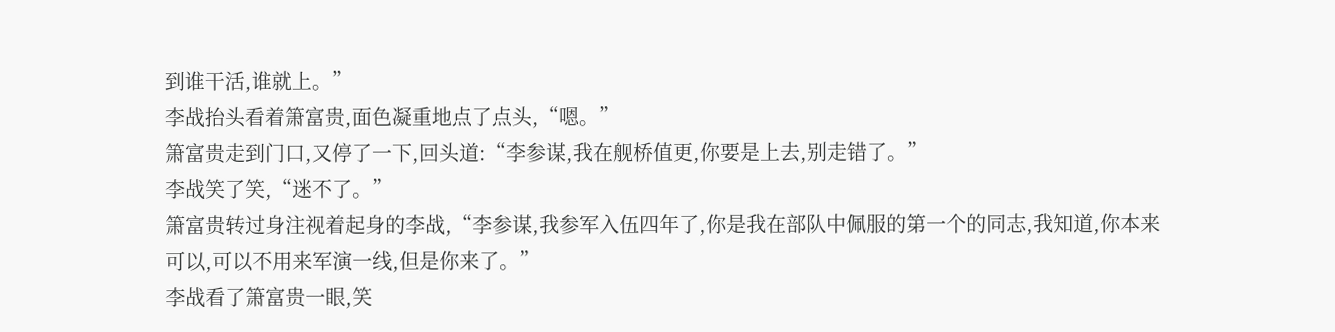到谁干活,谁就上。”
李战抬头看着箫富贵,面色凝重地点了点头,“嗯。”
箫富贵走到门口,又停了一下,回头道:“李参谋,我在舰桥值更,你要是上去,别走错了。”
李战笑了笑,“迷不了。”
箫富贵转过身注视着起身的李战,“李参谋,我参军入伍四年了,你是我在部队中佩服的第一个的同志,我知道,你本来可以,可以不用来军演一线,但是你来了。”
李战看了箫富贵一眼,笑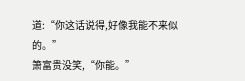道:“你这话说得,好像我能不来似的。”
箫富贵没笑,“你能。”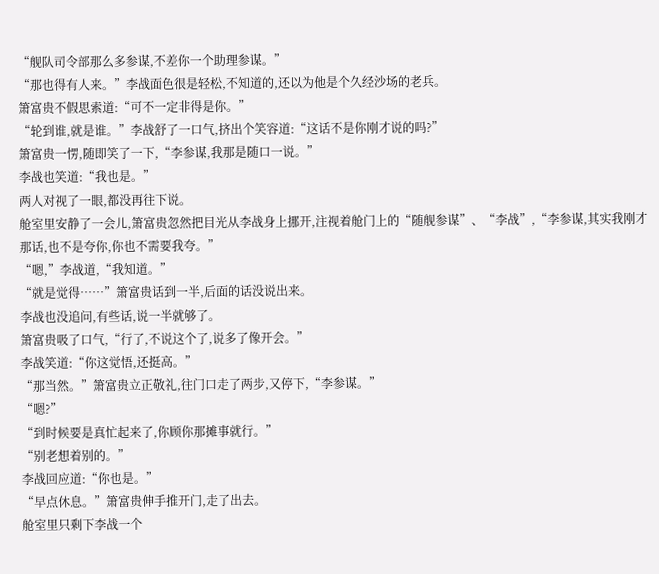“舰队司令部那么多参谋,不差你一个助理参谋。”
“那也得有人来。”李战面色很是轻松,不知道的,还以为他是个久经沙场的老兵。
箫富贵不假思索道:“可不一定非得是你。”
“轮到谁,就是谁。”李战舒了一口气,挤出个笑容道:“这话不是你刚才说的吗?”
箫富贵一愣,随即笑了一下,“李参谋,我那是随口一说。”
李战也笑道:“我也是。”
两人对视了一眼,都没再往下说。
舱室里安静了一会儿,箫富贵忽然把目光从李战身上挪开,注视着舱门上的“随舰参谋”、“李战”,“李参谋,其实我刚才那话,也不是夸你,你也不需要我夸。”
“嗯,”李战道,“我知道。”
“就是觉得……”箫富贵话到一半,后面的话没说出来。
李战也没追问,有些话,说一半就够了。
箫富贵吸了口气,“行了,不说这个了,说多了像开会。”
李战笑道:“你这觉悟,还挺高。”
“那当然。”箫富贵立正敬礼,往门口走了两步,又停下,“李参谋。”
“嗯?”
“到时候要是真忙起来了,你顾你那摊事就行。”
“别老想着别的。”
李战回应道:“你也是。”
“早点休息。”箫富贵伸手推开门,走了出去。
舱室里只剩下李战一个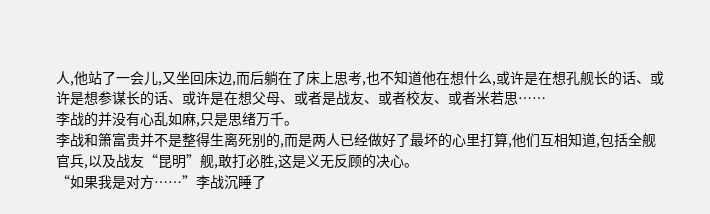人,他站了一会儿,又坐回床边,而后躺在了床上思考,也不知道他在想什么,或许是在想孔舰长的话、或许是想参谋长的话、或许是在想父母、或者是战友、或者校友、或者米若思……
李战的并没有心乱如麻,只是思绪万千。
李战和箫富贵并不是整得生离死别的,而是两人已经做好了最坏的心里打算,他们互相知道,包括全舰官兵,以及战友“昆明”舰,敢打必胜,这是义无反顾的决心。
“如果我是对方……”李战沉睡了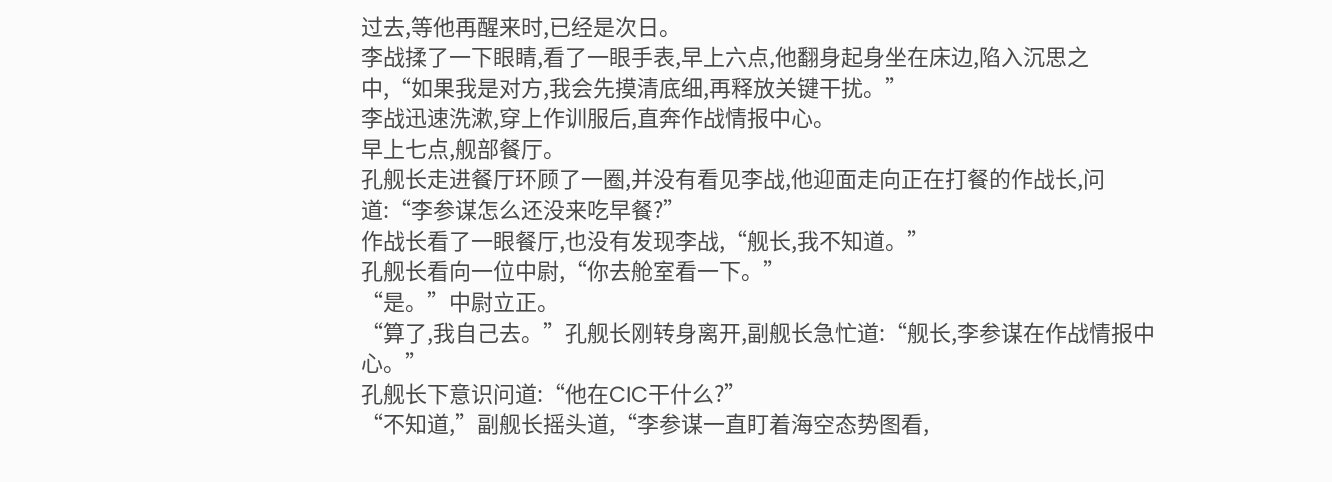过去,等他再醒来时,已经是次日。
李战揉了一下眼睛,看了一眼手表,早上六点,他翻身起身坐在床边,陷入沉思之中,“如果我是对方,我会先摸清底细,再释放关键干扰。”
李战迅速洗漱,穿上作训服后,直奔作战情报中心。
早上七点,舰部餐厅。
孔舰长走进餐厅环顾了一圈,并没有看见李战,他迎面走向正在打餐的作战长,问道:“李参谋怎么还没来吃早餐?”
作战长看了一眼餐厅,也没有发现李战,“舰长,我不知道。”
孔舰长看向一位中尉,“你去舱室看一下。”
“是。”中尉立正。
“算了,我自己去。”孔舰长刚转身离开,副舰长急忙道:“舰长,李参谋在作战情报中心。”
孔舰长下意识问道:“他在CIC干什么?”
“不知道,”副舰长摇头道,“李参谋一直盯着海空态势图看,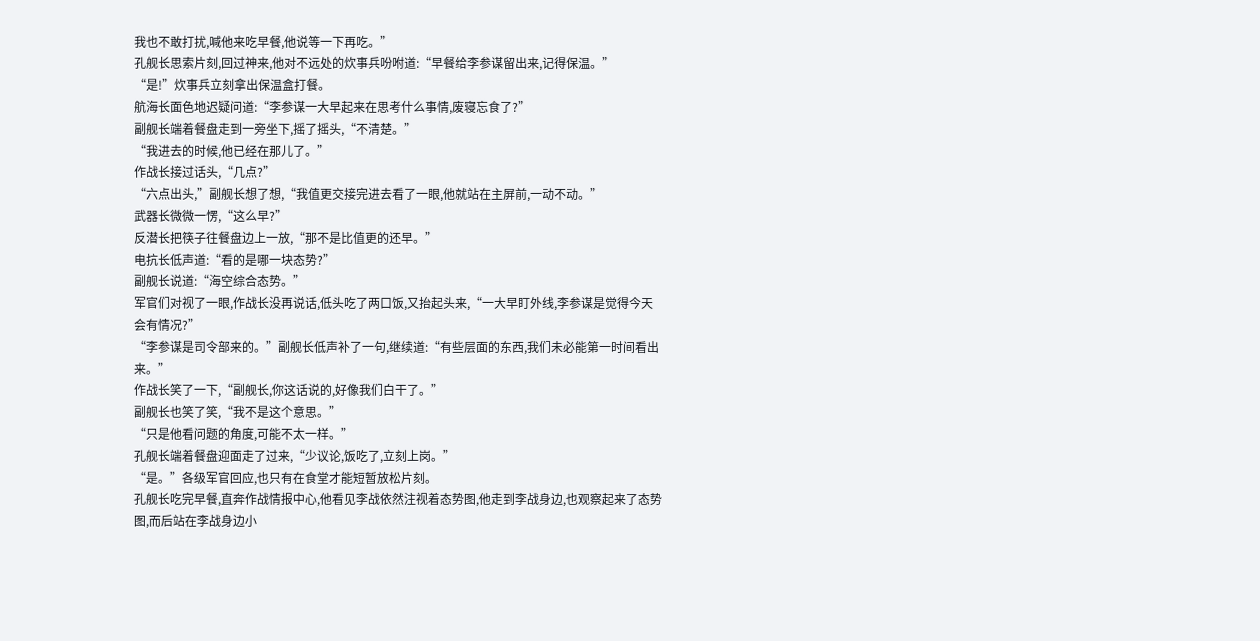我也不敢打扰,喊他来吃早餐,他说等一下再吃。”
孔舰长思索片刻,回过神来,他对不远处的炊事兵吩咐道:“早餐给李参谋留出来,记得保温。”
“是!”炊事兵立刻拿出保温盒打餐。
航海长面色地迟疑问道:“李参谋一大早起来在思考什么事情,废寝忘食了?”
副舰长端着餐盘走到一旁坐下,摇了摇头,“不清楚。”
“我进去的时候,他已经在那儿了。”
作战长接过话头,“几点?”
“六点出头,”副舰长想了想,“我值更交接完进去看了一眼,他就站在主屏前,一动不动。”
武器长微微一愣,“这么早?”
反潜长把筷子往餐盘边上一放,“那不是比值更的还早。”
电抗长低声道:“看的是哪一块态势?”
副舰长说道:“海空综合态势。”
军官们对视了一眼,作战长没再说话,低头吃了两口饭,又抬起头来,“一大早盯外线,李参谋是觉得今天会有情况?”
“李参谋是司令部来的。”副舰长低声补了一句,继续道:“有些层面的东西,我们未必能第一时间看出来。”
作战长笑了一下,“副舰长,你这话说的,好像我们白干了。”
副舰长也笑了笑,“我不是这个意思。”
“只是他看问题的角度,可能不太一样。”
孔舰长端着餐盘迎面走了过来,“少议论,饭吃了,立刻上岗。”
“是。”各级军官回应,也只有在食堂才能短暂放松片刻。
孔舰长吃完早餐,直奔作战情报中心,他看见李战依然注视着态势图,他走到李战身边,也观察起来了态势图,而后站在李战身边小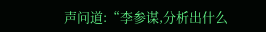声问道:“李参谋,分析出什么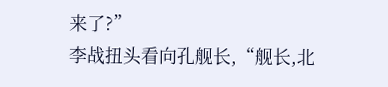来了?”
李战扭头看向孔舰长,“舰长,北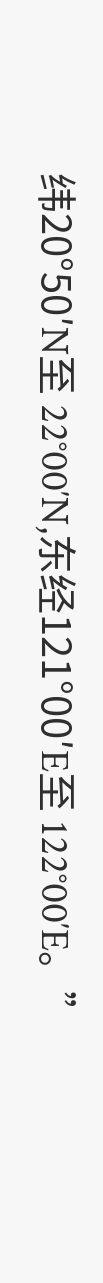纬20°50′N至 22°00′N,东经121°00′E至 122°00′E。”